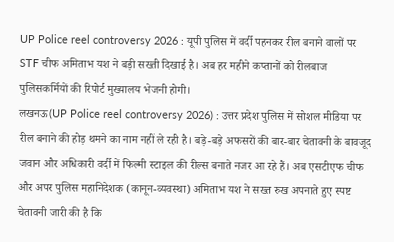UP Police reel controversy 2026 : यूपी पुलिस में वर्दी पहनकर रील बनाने वालों पर STF चीफ अमिताभ यश ने बड़ी सख्ती दिखाई है। अब हर महीने कप्तानों को रीलबाज पुलिसकर्मियों की रिपोर्ट मुख्यालय भेजनी होगी।
लखनऊ(UP Police reel controversy 2026) : उत्तर प्रदेश पुलिस में सोशल मीडिया पर रील बनाने की होड़ थमने का नाम नहीं ले रही है। बड़े-बड़े अफसरों की बार-बार चेतावनी के बावजूद जवान और अधिकारी वर्दी में फिल्मी स्टाइल की रील्स बनाते नजर आ रहे हैं। अब एसटीएफ चीफ और अपर पुलिस महानिदेशक (कानून-व्यवस्था) अमिताभ यश ने सख्त रुख अपनाते हुए स्पष्ट चेतावनी जारी की है कि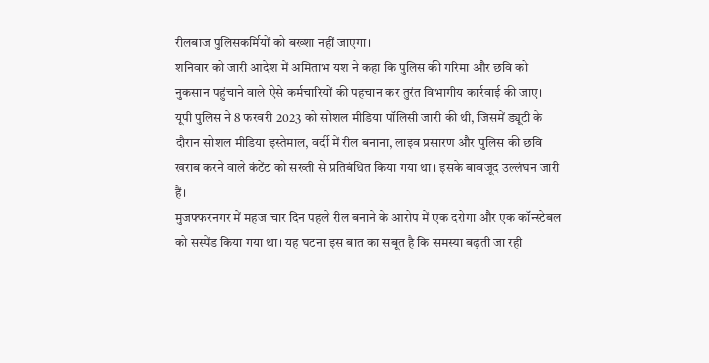रीलबाज पुलिसकर्मियों को बख्शा नहीं जाएगा।
शनिवार को जारी आदेश में अमिताभ यश ने कहा कि पुलिस की गरिमा और छवि को नुकसान पहुंचाने वाले ऐसे कर्मचारियों की पहचान कर तुरंत विभागीय कार्रवाई की जाए।
यूपी पुलिस ने 8 फरवरी 2023 को सोशल मीडिया पॉलिसी जारी की थी, जिसमें ड्यूटी के दौरान सोशल मीडिया इस्तेमाल, वर्दी में रील बनाना, लाइव प्रसारण और पुलिस की छवि खराब करने वाले कंटेंट को सख्ती से प्रतिबंधित किया गया था। इसके बावजूद उल्लंघन जारी हैं।
मुजफ्फरनगर में महज चार दिन पहले रील बनाने के आरोप में एक दरोगा और एक कॉन्स्टेबल को सस्पेंड किया गया था। यह घटना इस बात का सबूत है कि समस्या बढ़ती जा रही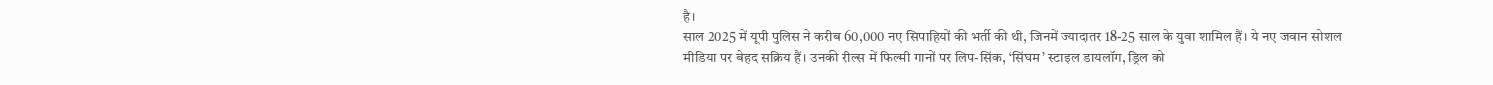है।
साल 2025 में यूपी पुलिस ने करीब 60,000 नए सिपाहियों की भर्ती की थी, जिनमें ज्यादातर 18-25 साल के युवा शामिल हैं। ये नए जवान सोशल मीडिया पर बेहद सक्रिय हैं। उनकी रील्स में फिल्मी गानों पर लिप-सिंक, ‘सिंघम’ स्टाइल डायलॉग, ड्रिल को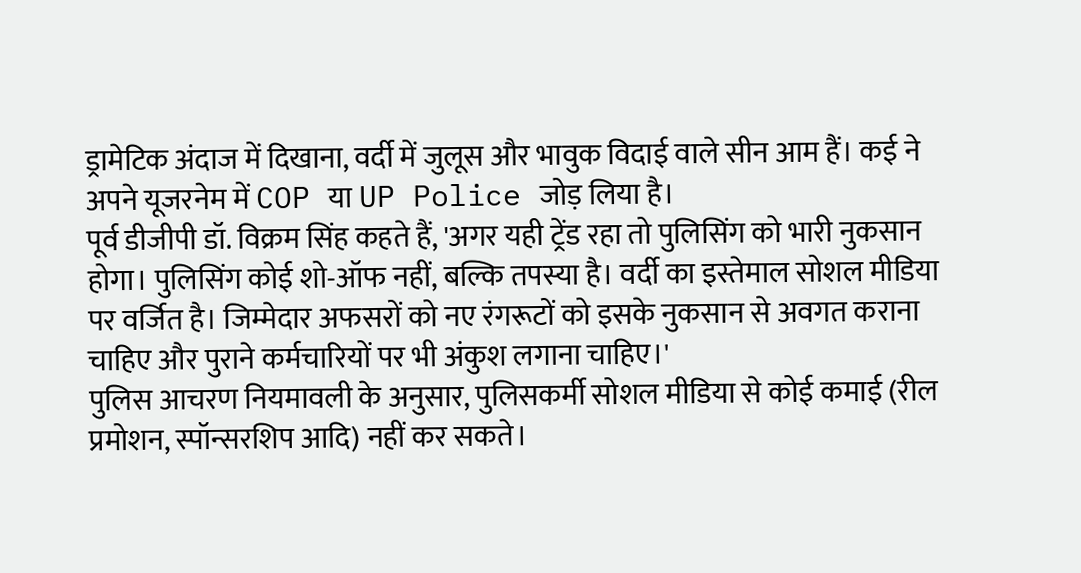ड्रामेटिक अंदाज में दिखाना, वर्दी में जुलूस और भावुक विदाई वाले सीन आम हैं। कई ने अपने यूजरनेम में COP या UP Police जोड़ लिया है।
पूर्व डीजीपी डॉ. विक्रम सिंह कहते हैं, 'अगर यही ट्रेंड रहा तो पुलिसिंग को भारी नुकसान होगा। पुलिसिंग कोई शो-ऑफ नहीं, बल्कि तपस्या है। वर्दी का इस्तेमाल सोशल मीडिया पर वर्जित है। जिम्मेदार अफसरों को नए रंगरूटों को इसके नुकसान से अवगत कराना चाहिए और पुराने कर्मचारियों पर भी अंकुश लगाना चाहिए।'
पुलिस आचरण नियमावली के अनुसार, पुलिसकर्मी सोशल मीडिया से कोई कमाई (रील प्रमोशन, स्पॉन्सरशिप आदि) नहीं कर सकते।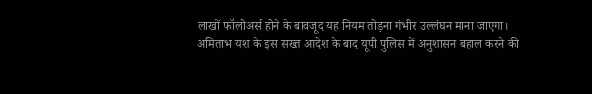लाखों फॉलोअर्स होने के बावजूद यह नियम तोड़ना गंभीर उल्लंघन माना जाएगा।
अमिताभ यश के इस सख्त आदेश के बाद यूपी पुलिस में अनुशासन बहाल करने की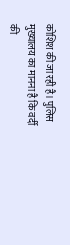कोशिश की जा रही है। पुलिस मुख्यालय का मानना है कि वर्दी की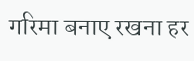गरिमा बनाए रखना हर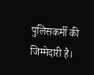पुलिसकर्मी की जिम्मेदारी है।